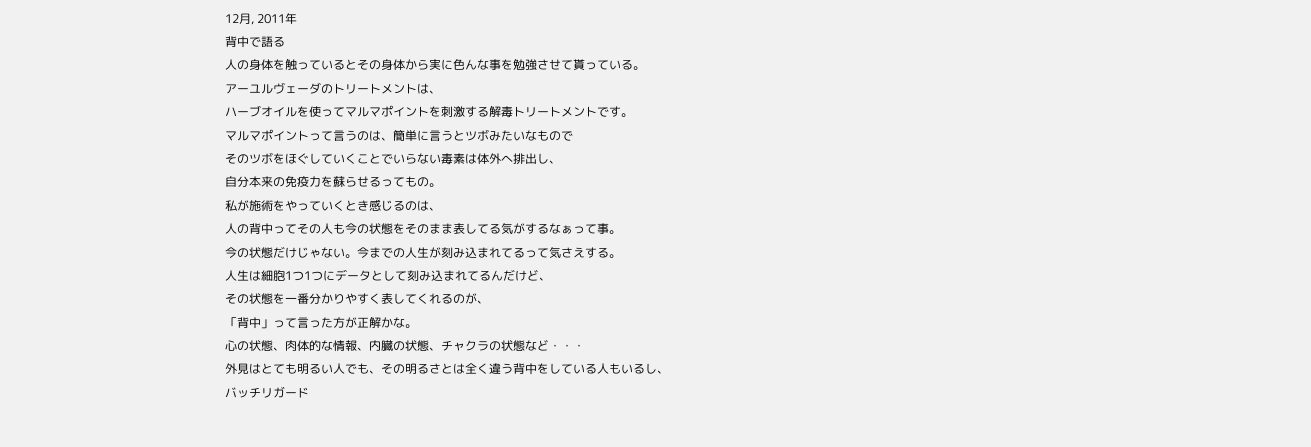12月, 2011年
背中で語る
人の身体を触っているとその身体から実に色んな事を勉強させて貰っている。
アーユルヴェーダのトリートメントは、
ハーブオイルを使ってマルマポイントを刺激する解毒トリートメントです。
マルマポイントって言うのは、簡単に言うとツボみたいなもので
そのツボをほぐしていくことでいらない毒素は体外へ排出し、
自分本来の免疫力を蘇らせるってもの。
私が施術をやっていくとき感じるのは、
人の背中ってその人も今の状態をそのまま表してる気がするなぁって事。
今の状態だけじゃない。今までの人生が刻み込まれてるって気さえする。
人生は細胞1つ1つにデータとして刻み込まれてるんだけど、
その状態を一番分かりやすく表してくれるのが、
「背中」って言った方が正解かな。
心の状態、肉体的な情報、内臓の状態、チャクラの状態など・・・
外見はとても明るい人でも、その明るさとは全く違う背中をしている人もいるし、
バッチリガード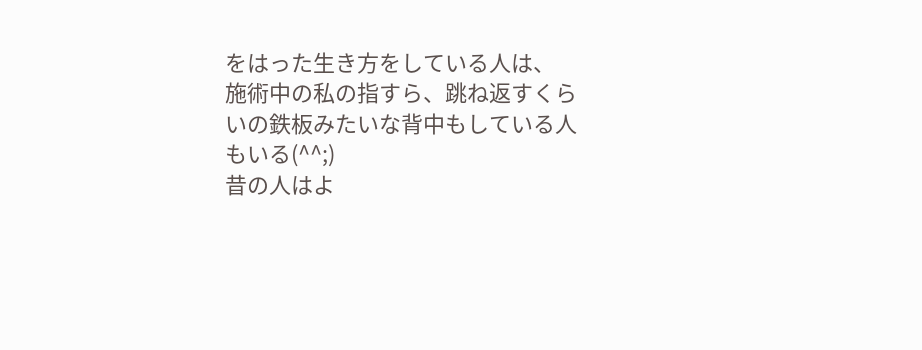をはった生き方をしている人は、
施術中の私の指すら、跳ね返すくらいの鉄板みたいな背中もしている人もいる(^^;)
昔の人はよ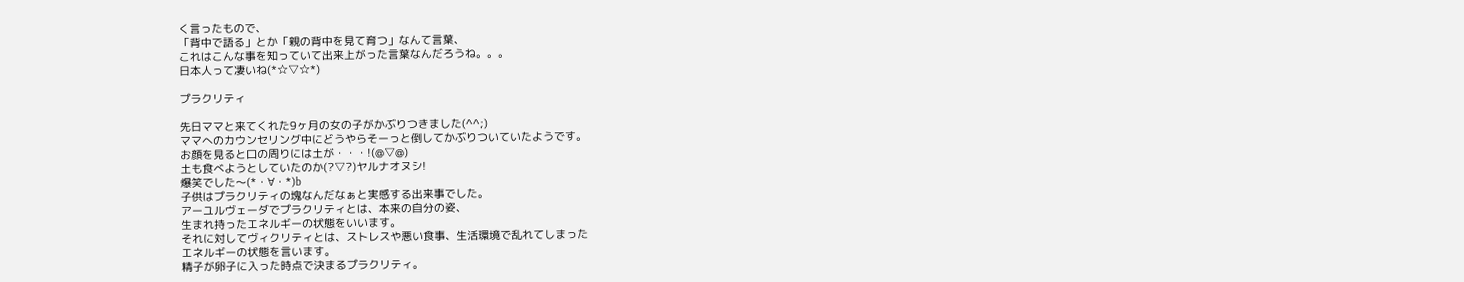く言ったもので、
「背中で語る」とか「親の背中を見て育つ」なんて言葉、
これはこんな事を知っていて出来上がった言葉なんだろうね。。。
日本人って凄いね(*☆▽☆*)

プラクリティ

先日ママと来てくれた9ヶ月の女の子がかぶりつきました(^^;)
ママへのカウンセリング中にどうやらそーっと倒してかぶりついていたようです。
お顔を見ると口の周りには土が・・・!(@▽@)
土も食べようとしていたのか(?▽?)ヤルナオヌシ!
爆笑でした〜(*・∀・*)b
子供はプラクリティの塊なんだなぁと実感する出来事でした。
アーユルヴェーダでプラクリティとは、本来の自分の姿、
生まれ持ったエネルギーの状態をいいます。
それに対してヴィクリティとは、ストレスや悪い食事、生活環境で乱れてしまった
エネルギーの状態を言います。
精子が卵子に入った時点で決まるプラクリティ。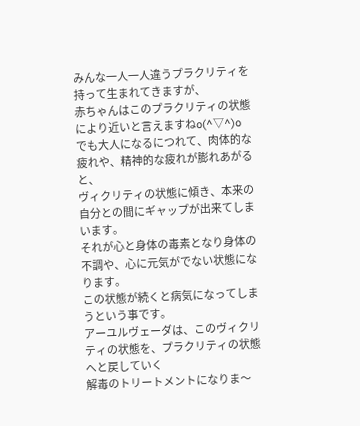みんな一人一人違うプラクリティを持って生まれてきますが、
赤ちゃんはこのプラクリティの状態により近いと言えますねo(^▽^)o
でも大人になるにつれて、肉体的な疲れや、精神的な疲れが膨れあがると、
ヴィクリティの状態に傾き、本来の自分との間にギャップが出来てしまいます。
それが心と身体の毒素となり身体の不調や、心に元気がでない状態になります。
この状態が続くと病気になってしまうという事です。
アーユルヴェーダは、このヴィクリティの状態を、プラクリティの状態へと戻していく
解毒のトリートメントになりま〜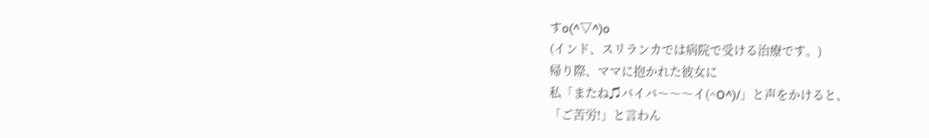すo(^▽^)o
(インド、スリランカでは病院で受ける治療です。)
帰り際、ママに抱かれた彼女に
私「またね♫バイバ〜〜〜イ(^O^)/」と声をかけると、
「ご苦労!」と言わん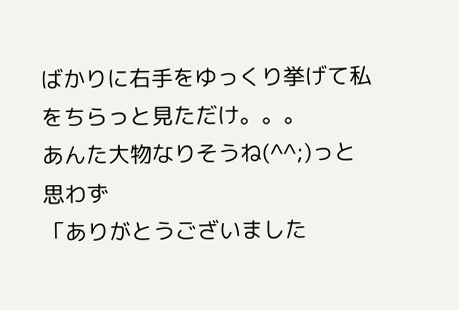ばかりに右手をゆっくり挙げて私をちらっと見ただけ。。。
あんた大物なりそうね(^^;)っと思わず
「ありがとうございました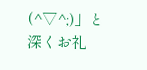(^▽^;)」と深くお礼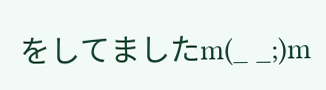をしてましたm(_ _;)m